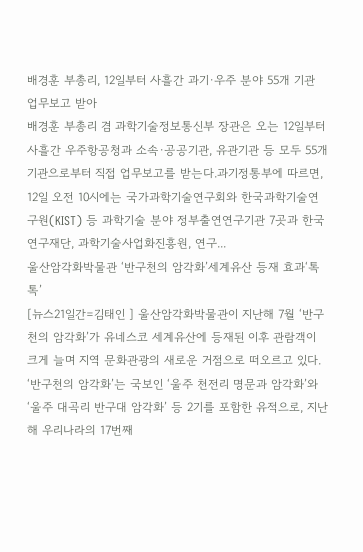배경훈 부총리, 12일부터 사흘간 과기·우주 분야 55개 기관 업무보고 받아
배경훈 부총리 겸 과학기술정보통신부 장관은 오는 12일부터 사흘간 우주항공청과 소속·공공기관, 유관기관 등 모두 55개 기관으로부터 직접 업무보고를 받는다.과기정통부에 따르면, 12일 오전 10시에는 국가과학기술연구회와 한국과학기술연구원(KIST) 등 과학기술 분야 정부출연연구기관 7곳과 한국연구재단, 과학기술사업화진흥원, 연구...
울산암각화박물관 ‘반구천의 암각화’세계유산 등재 효과‘톡톡’
[뉴스21일간=김태인 ] 울산암각화박물관이 지난해 7월 ‘반구천의 암각화’가 유네스코 세계유산에 등재된 이후 관람객이 크게 늘며 지역 문화관광의 새로운 거점으로 떠오르고 있다. ‘반구천의 암각화’는 국보인 ‘울주 천전리 명문과 암각화’와 ‘울주 대곡리 반구대 암각화’ 등 2기를 포함한 유적으로, 지난해 우리나라의 17번째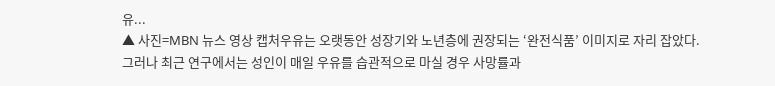유...
▲ 사진=MBN 뉴스 영상 캡처우유는 오랫동안 성장기와 노년층에 권장되는 ‘완전식품’ 이미지로 자리 잡았다.
그러나 최근 연구에서는 성인이 매일 우유를 습관적으로 마실 경우 사망률과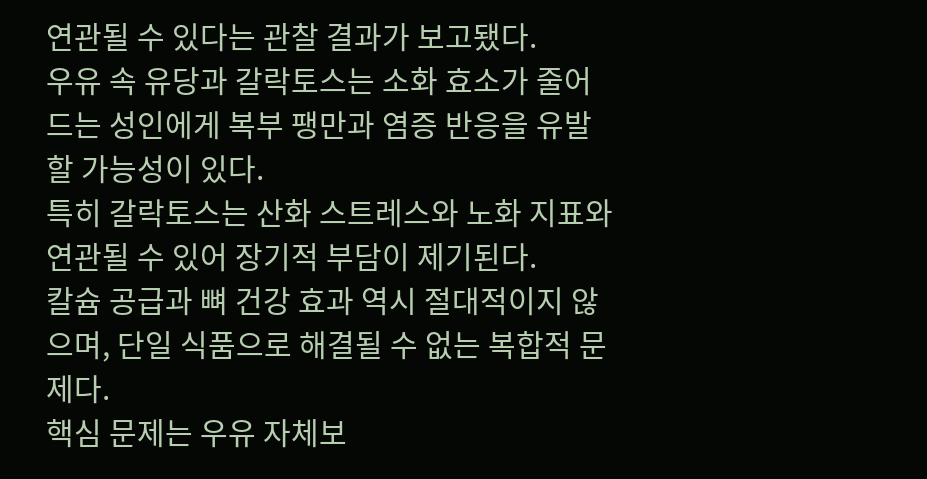연관될 수 있다는 관찰 결과가 보고됐다.
우유 속 유당과 갈락토스는 소화 효소가 줄어드는 성인에게 복부 팽만과 염증 반응을 유발할 가능성이 있다.
특히 갈락토스는 산화 스트레스와 노화 지표와 연관될 수 있어 장기적 부담이 제기된다.
칼슘 공급과 뼈 건강 효과 역시 절대적이지 않으며, 단일 식품으로 해결될 수 없는 복합적 문제다.
핵심 문제는 우유 자체보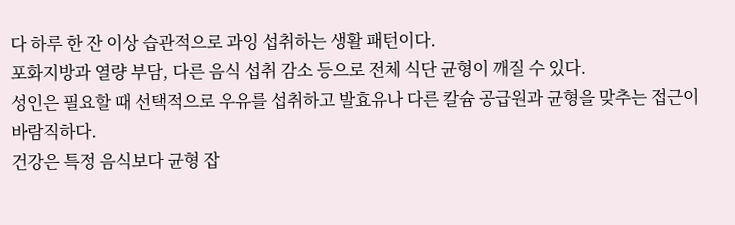다 하루 한 잔 이상 습관적으로 과잉 섭취하는 생활 패턴이다.
포화지방과 열량 부담, 다른 음식 섭취 감소 등으로 전체 식단 균형이 깨질 수 있다.
성인은 필요할 때 선택적으로 우유를 섭취하고 발효유나 다른 칼슘 공급원과 균형을 맞추는 접근이 바람직하다.
건강은 특정 음식보다 균형 잡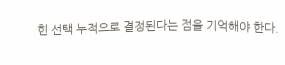힌 선택 누적으로 결정된다는 점을 기억해야 한다.